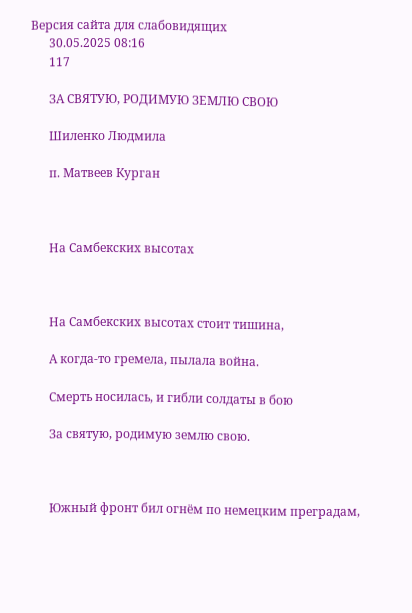Версия сайта для слабовидящих
      30.05.2025 08:16
      117

      ЗА СВЯТУЮ, РОДИМУЮ ЗЕМЛЮ СВОЮ

      Шиленко Людмила

      п. Матвеев Курган



      На Самбекских высотах



      На Самбекских высотах стоит тишина,

      А когда-то гремела, пылала война.

      Смерть носилась, и гибли солдаты в бою

      За святую, родимую землю свою.



      Южный фронт бил огнём по немецким преградам,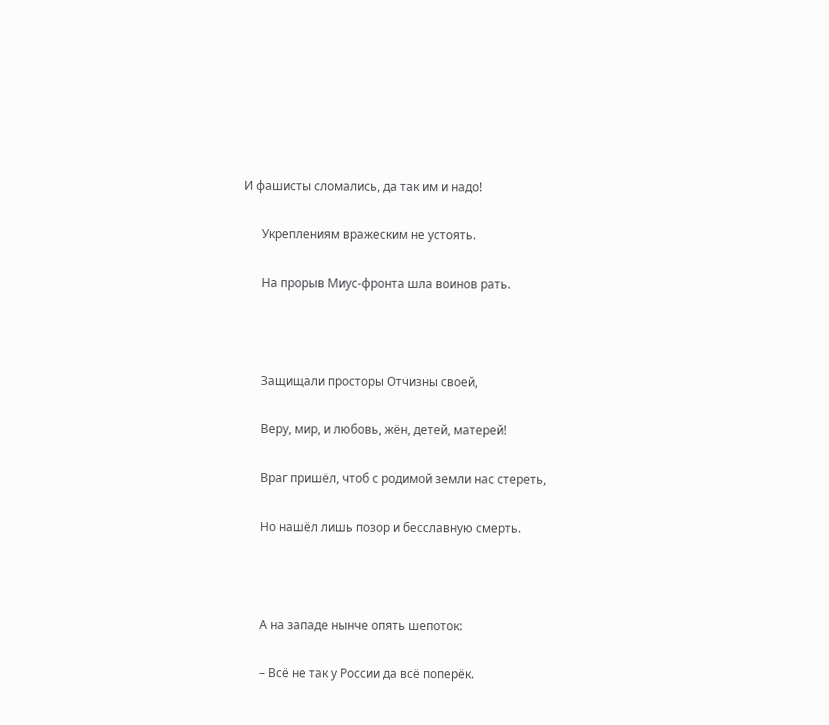И фашисты сломались, да так им и надо!

      Укреплениям вражеским не устоять.

      На прорыв Миус-фронта шла воинов рать.



      Защищали просторы Отчизны своей,

      Веру, мир, и любовь, жён, детей, матерей!

      Враг пришёл, чтоб с родимой земли нас стереть,

      Но нашёл лишь позор и бесславную смерть.



      А на западе нынче опять шепоток:

      – Всё не так у России да всё поперёк.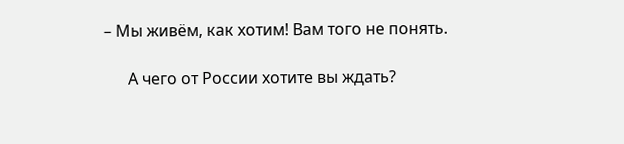– Мы живём, как хотим! Вам того не понять.

      А чего от России хотите вы ждать?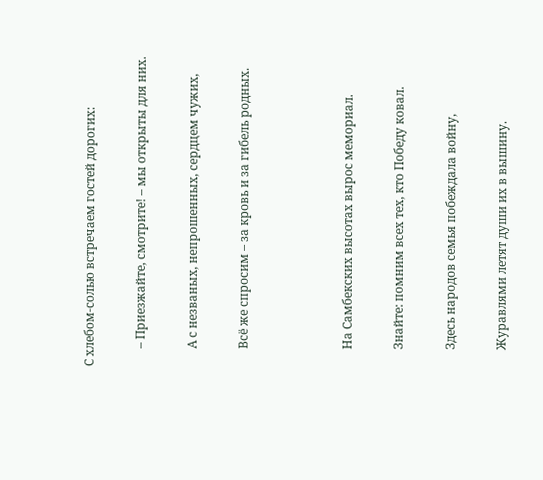С хлебом-солью встречаем гостей дорогих:

      – Приезжайте, смотрите! – мы открыты для них.

      А с незваных, непрошенных, сердцем чужих,

      Всё же спросим – за кровь и за гибель родных.



      На Самбекских высотах вырос мемориал.

      Знайте: помним всех тех, кто Победу ковал.

      Здесь народов семья побеждала войну,

      Журавлями летят души их в вышину.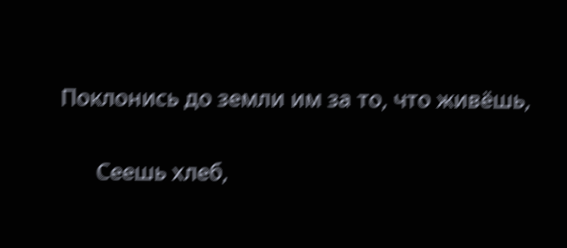Поклонись до земли им за то, что живёшь,

      Сеешь хлеб,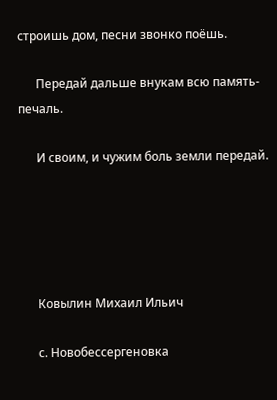строишь дом, песни звонко поёшь.

      Передай дальше внукам всю память-печаль.

      И своим, и чужим боль земли передай.





      Ковылин Михаил Ильич

      с. Новобессергеновка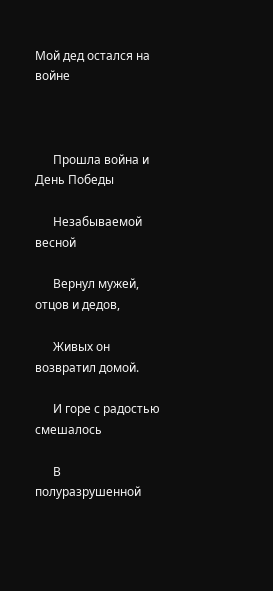Мой дед остался на войне



      Прошла война и День Победы

      Незабываемой весной

      Вернул мужей, отцов и дедов,

      Живых он возвратил домой.

      И горе с радостью смешалось

      В полуразрушенной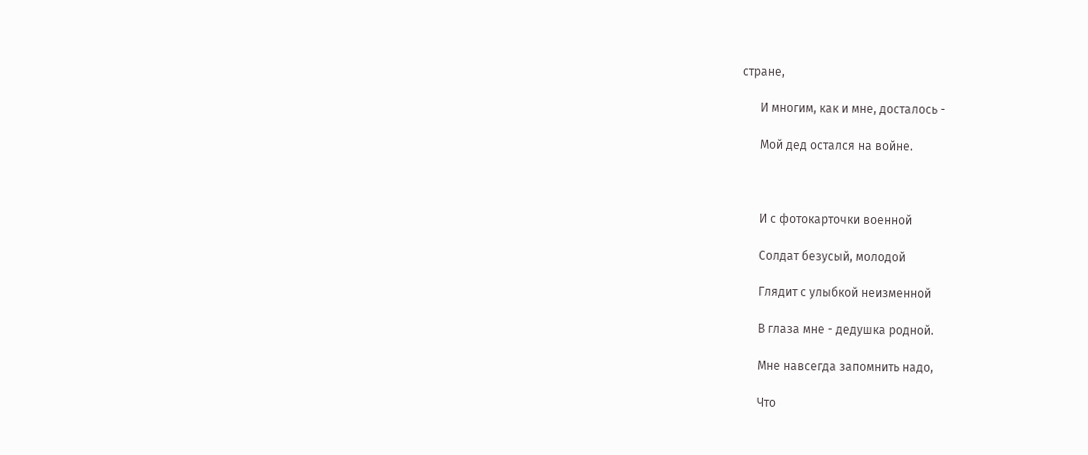стране,

      И многим, как и мне, досталось -

      Мой дед остался на войне.



      И с фотокарточки военной

      Солдат безусый, молодой

      Глядит с улыбкой неизменной

      В глаза мне - дедушка родной.

      Мне навсегда запомнить надо,

      Что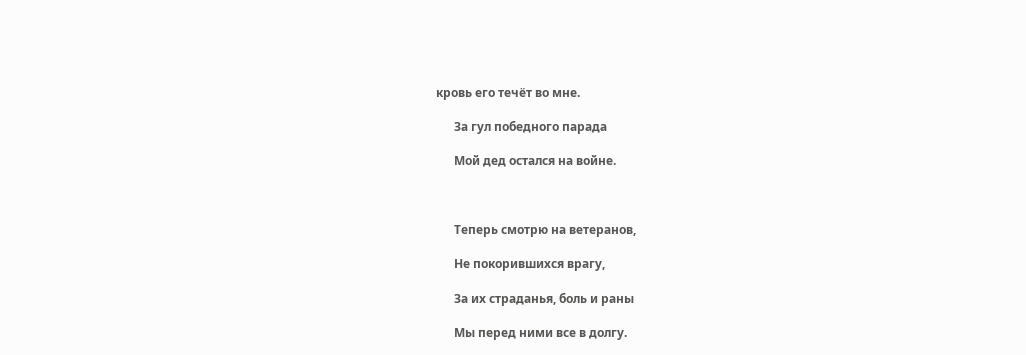кровь его течёт во мне.

      За гул победного парада

      Мой дед остался на войне.



      Теперь смотрю на ветеранов,

      Не покорившихся врагу,

      За их страданья, боль и раны

      Мы перед ними все в долгу.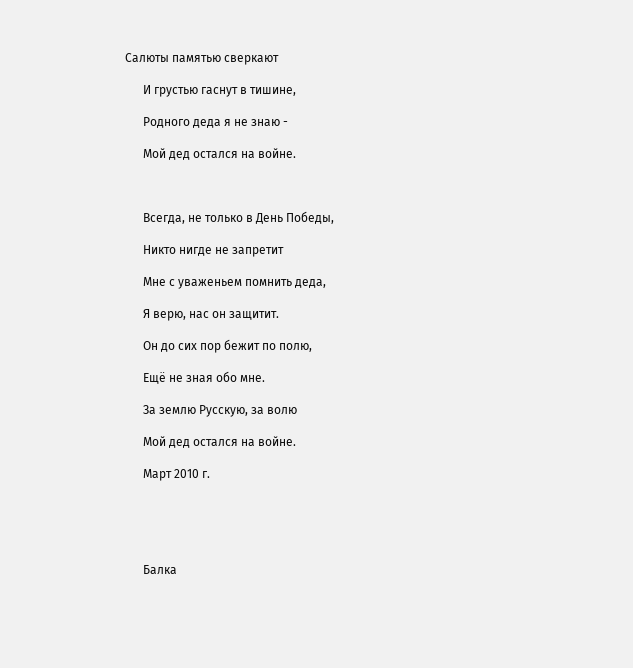Салюты памятью сверкают

      И грустью гаснут в тишине,

      Родного деда я не знаю -

      Мой дед остался на войне.



      Всегда, не только в День Победы,

      Никто нигде не запретит

      Мне с уваженьем помнить деда,

      Я верю, нас он защитит.

      Он до сих пор бежит по полю,

      Ещё не зная обо мне.

      За землю Русскую, за волю

      Мой дед остался на войне.

      Март 2010 г.





      Балка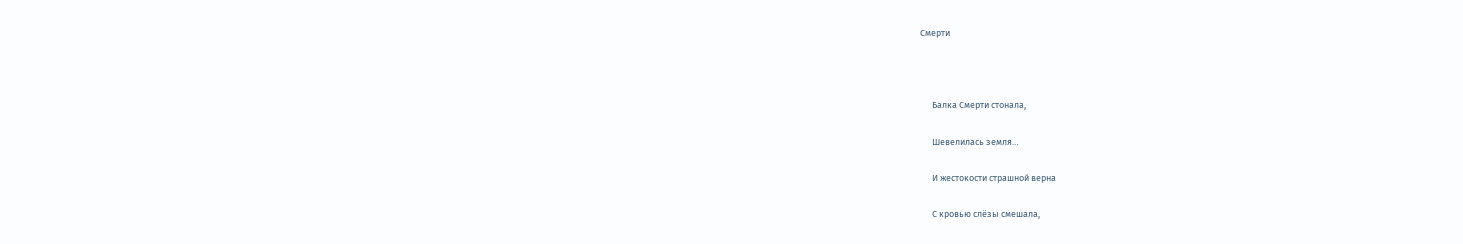Смерти



      Балка Смерти стонала,

      Шевелилась земля…

      И жестокости страшной верна

      С кровью слёзы смешала,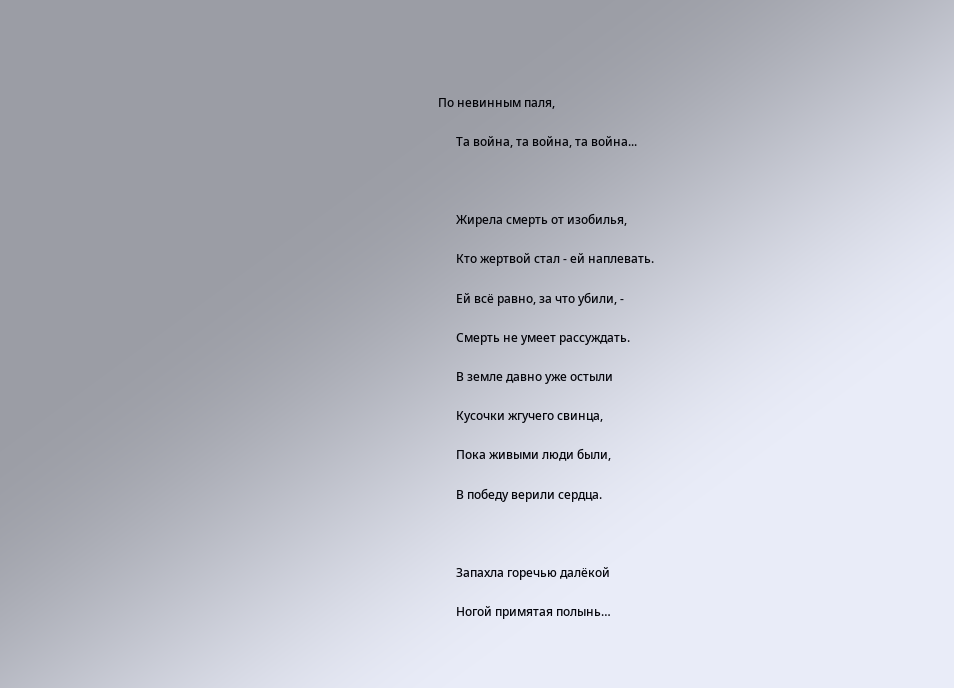По невинным паля,

      Та война, та война, та война...



      Жирела смерть от изобилья,

      Кто жертвой стал - ей наплевать.

      Ей всё равно, за что убили, -

      Смерть не умеет рассуждать.

      В земле давно уже остыли

      Кусочки жгучего свинца,

      Пока живыми люди были,

      В победу верили сердца.



      Запахла горечью далёкой

      Ногой примятая полынь…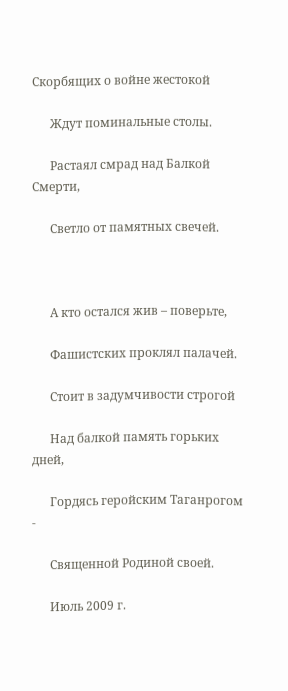Скорбящих о войне жестокой

      Ждут поминальные столы.

      Растаял смрад над Балкой Смерти,

      Светло от памятных свечей.



      А кто остался жив – поверьте,

      Фашистских проклял палачей.

      Стоит в задумчивости строгой

      Над балкой память горьких дней,

      Гордясь геройским Таганрогом -

      Священной Родиной своей.

      Июль 2009 г.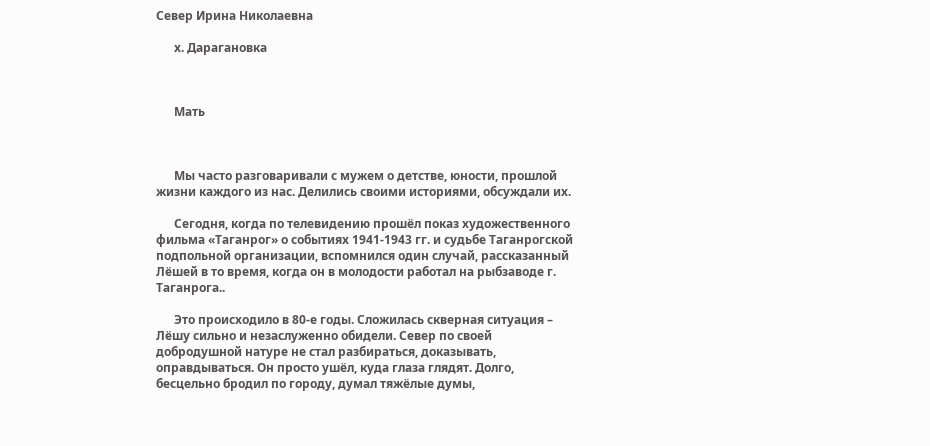Север Ирина Николаевна

      х. Дарагановка



      Мать



      Мы часто разговаривали с мужем о детстве, юности, прошлой жизни каждого из нас. Делились своими историями, обсуждали их.

      Сегодня, когда по телевидению прошёл показ художественного фильма «Таганрог» о событиях 1941-1943 гг. и судьбе Таганрогской подпольной организации, вспомнился один случай, рассказанный Лёшей в то время, когда он в молодости работал на рыбзаводе г. Таганрога..

      Это происходило в 80-е годы. Сложилась скверная ситуация – Лёшу сильно и незаслуженно обидели. Север по своей добродушной натуре не стал разбираться, доказывать, оправдываться. Он просто ушёл, куда глаза глядят. Долго, бесцельно бродил по городу, думал тяжёлые думы,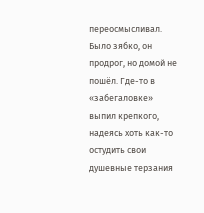переосмысливал.  Было зябко, он продрог, но домой не пошёл. Где-то в «забегаловке» выпил крепкого, надеясь хоть как-то остудить свои душевные терзания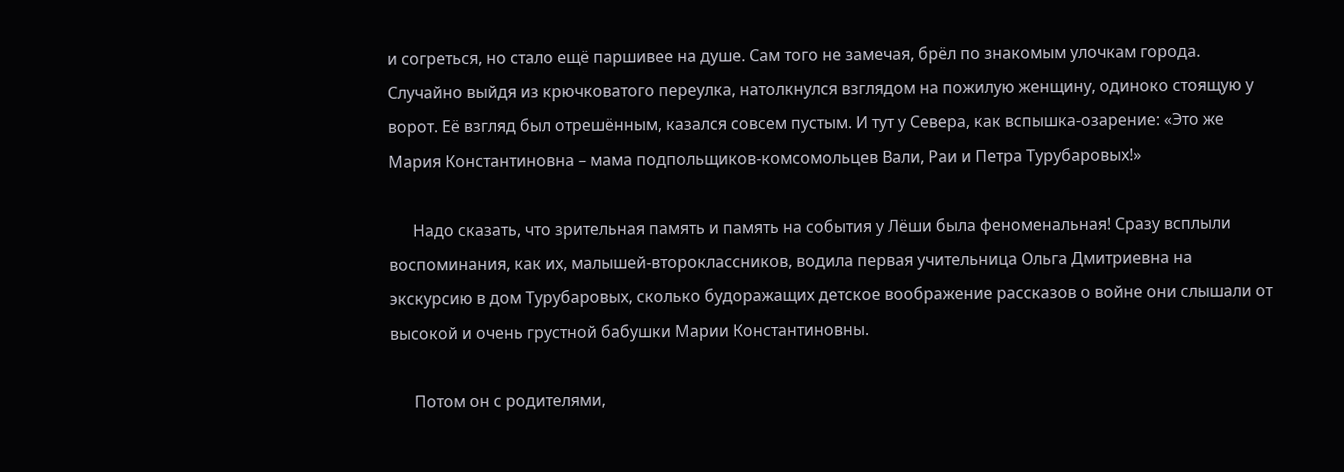и согреться, но стало ещё паршивее на душе. Сам того не замечая, брёл по знакомым улочкам города. Случайно выйдя из крючковатого переулка, натолкнулся взглядом на пожилую женщину, одиноко стоящую у ворот. Её взгляд был отрешённым, казался совсем пустым. И тут у Севера, как вспышка-озарение: «Это же Мария Константиновна – мама подпольщиков-комсомольцев Вали, Раи и Петра Турубаровых!»

      Надо сказать, что зрительная память и память на события у Лёши была феноменальная! Сразу всплыли воспоминания, как их, малышей-второклассников, водила первая учительница Ольга Дмитриевна на экскурсию в дом Турубаровых, сколько будоражащих детское воображение рассказов о войне они слышали от высокой и очень грустной бабушки Марии Константиновны.

      Потом он с родителями,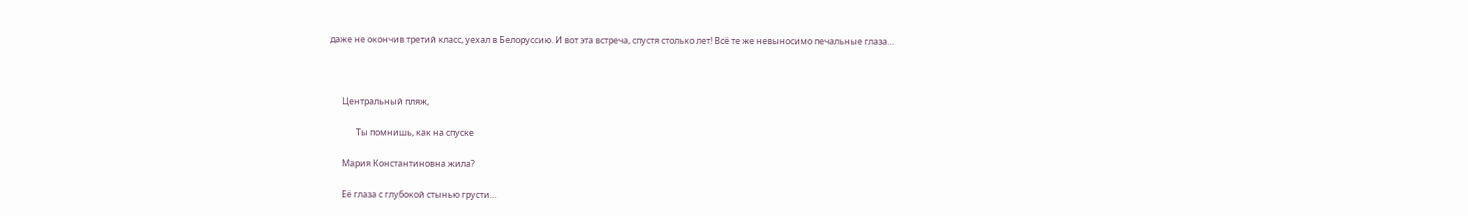даже не окончив третий класс, уехал в Белоруссию. И вот эта встреча, спустя столько лет! Всё те же невыносимо печальные глаза…



      Центральный пляж,

             Ты помнишь, как на спуске

      Мария Константиновна жила?

      Её глаза с глубокой стынью грусти…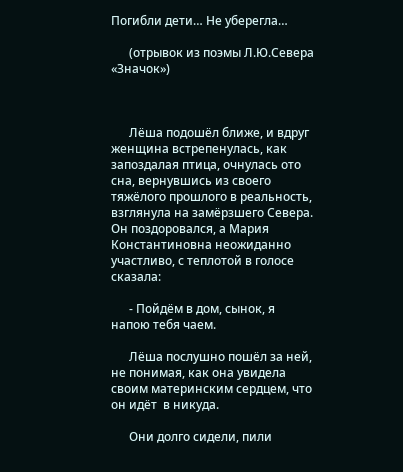Погибли дети… Не уберегла…

      (отрывок из поэмы Л.Ю.Севера «Значок»)



      Лёша подошёл ближе, и вдруг женщина встрепенулась, как запоздалая птица, очнулась ото сна, вернувшись из своего тяжёлого прошлого в реальность, взглянула на замёрзшего Севера. Он поздоровался, а Мария Константиновна неожиданно участливо, с теплотой в голосе сказала:

      - Пойдём в дом, сынок, я напою тебя чаем.

      Лёша послушно пошёл за ней, не понимая, как она увидела своим материнским сердцем, что он идёт  в никуда.

      Они долго сидели, пили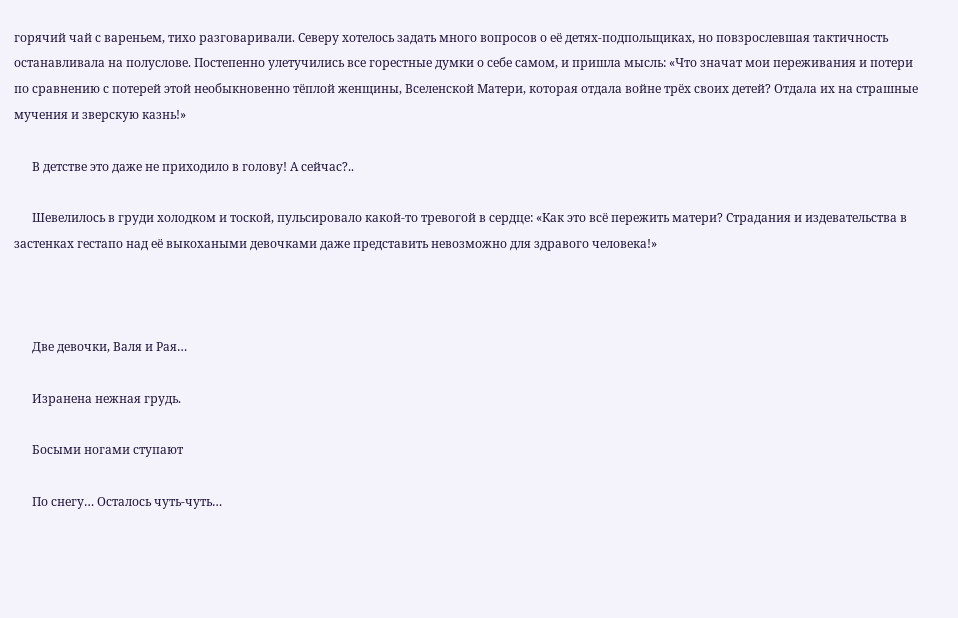горячий чай с вареньем, тихо разговаривали. Северу хотелось задать много вопросов о её детях-подпольщиках, но повзрослевшая тактичность останавливала на полуслове. Постепенно улетучились все горестные думки о себе самом, и пришла мысль: «Что значат мои переживания и потери по сравнению с потерей этой необыкновенно тёплой женщины, Вселенской Матери, которая отдала войне трёх своих детей? Отдала их на страшные мучения и зверскую казнь!»

      В детстве это даже не приходило в голову! А сейчас?..

      Шевелилось в груди холодком и тоской, пульсировало какой-то тревогой в сердце: «Как это всё пережить матери? Страдания и издевательства в застенках гестапо над её выкохаными девочками даже представить невозможно для здравого человека!»



      Две девочки, Валя и Рая…

      Изранена нежная грудь.

      Босыми ногами ступают

      По снегу… Осталось чуть-чуть…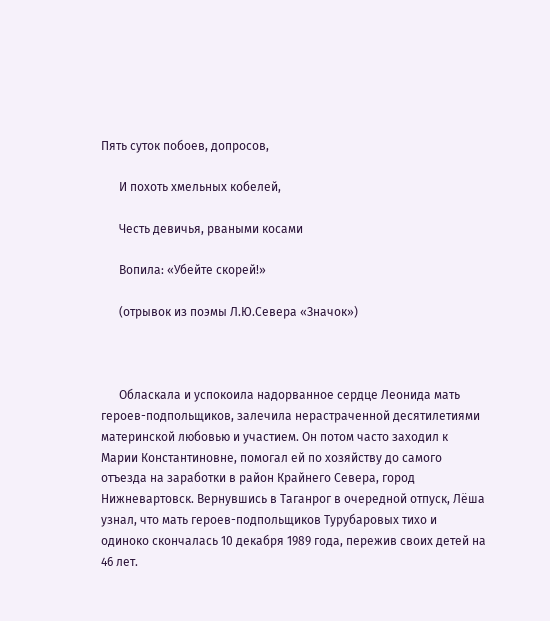Пять суток побоев, допросов,

      И похоть хмельных кобелей,

      Честь девичья, рваными косами

      Вопила: «Убейте скорей!»

      (отрывок из поэмы Л.Ю.Севера «Значок»)



      Обласкала и успокоила надорванное сердце Леонида мать героев-подпольщиков, залечила нерастраченной десятилетиями материнской любовью и участием. Он потом часто заходил к Марии Константиновне, помогал ей по хозяйству до самого отъезда на заработки в район Крайнего Севера, город Нижневартовск. Вернувшись в Таганрог в очередной отпуск, Лёша узнал, что мать героев-подпольщиков Турубаровых тихо и одиноко скончалась 10 декабря 1989 года, пережив своих детей на 46 лет.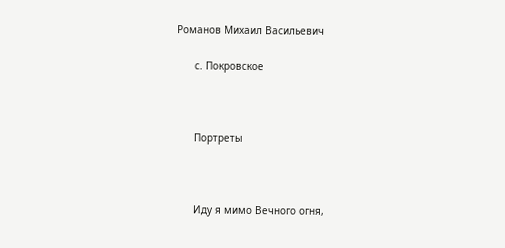Романов Михаил Васильевич

      с. Покровское



      Портреты



      Иду я мимо Вечного огня,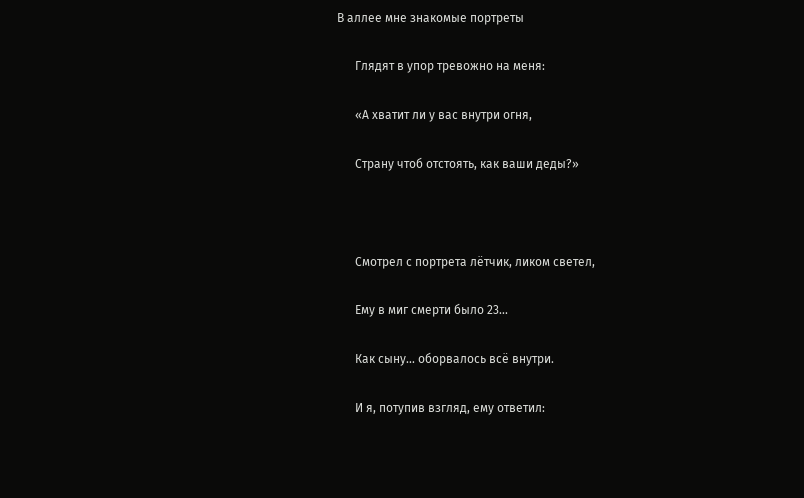В аллее мне знакомые портреты

      Глядят в упор тревожно на меня:

      «А хватит ли у вас внутри огня,

      Страну чтоб отстоять, как ваши деды?»



      Смотрел с портрета лётчик, ликом светел,

      Ему в миг смерти было 23...

      Как сыну... оборвалось всё внутри.

      И я, потупив взгляд, ему ответил: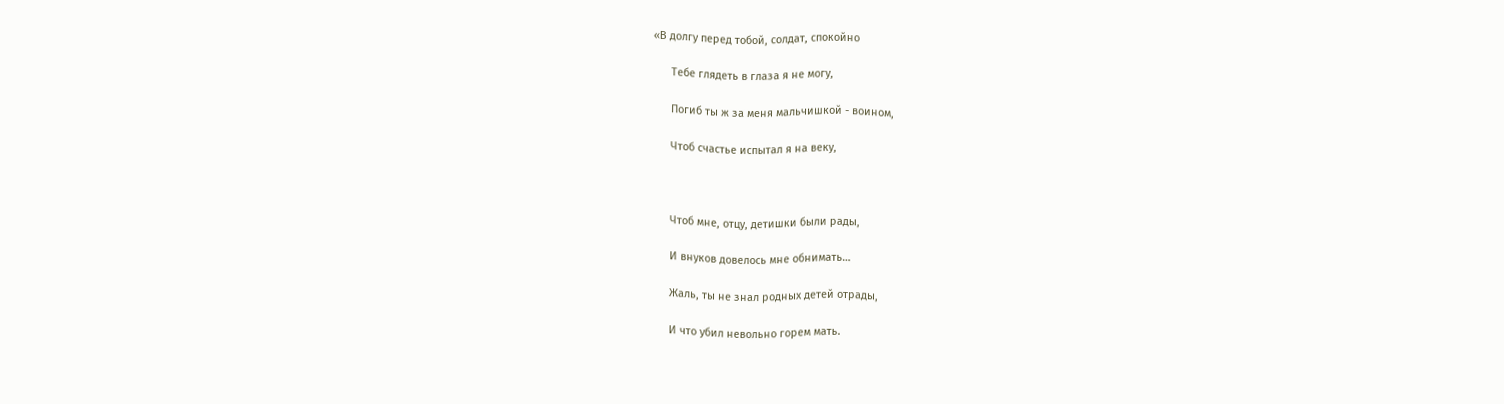«В долгу перед тобой, солдат, спокойно

      Тебе глядеть в глаза я не могу,

      Погиб ты ж за меня мальчишкой - воином,

      Чтоб счастье испытал я на веку,



      Чтоб мне, отцу, детишки были рады,

      И внуков довелось мне обнимать…

      Жаль, ты не знал родных детей отрады,

      И что убил невольно горем мать.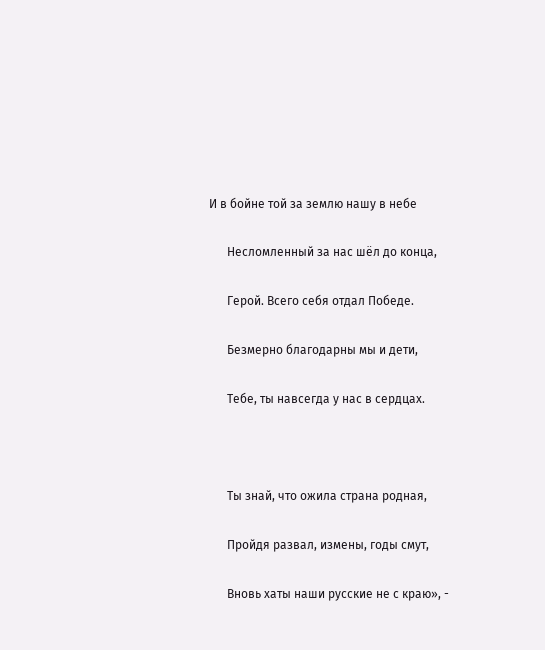И в бойне той за землю нашу в небе

      Несломленный за нас шёл до конца,

      Герой. Всего себя отдал Победе.

      Безмерно благодарны мы и дети,

      Тебе, ты навсегда у нас в сердцах.



      Ты знай, что ожила страна родная,

      Пройдя развал, измены, годы смут,

      Вновь хаты наши русские не с краю», -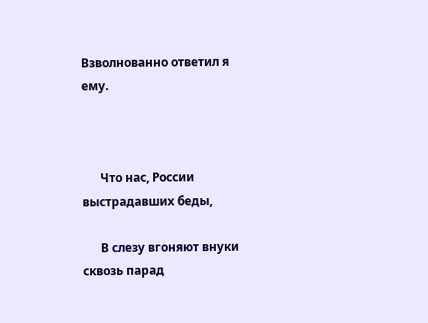Взволнованно ответил я ему.



      Что нас, России выстрадавших беды,

      В слезу вгоняют внуки сквозь парад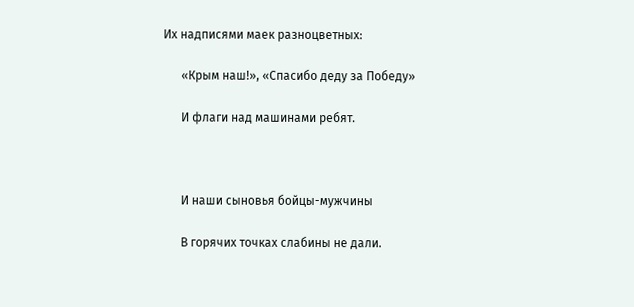Их надписями маек разноцветных:

      «Крым наш!», «Спасибо деду за Победу»

      И флаги над машинами ребят.



      И наши сыновья бойцы-мужчины

      В горячих точках слабины не дали.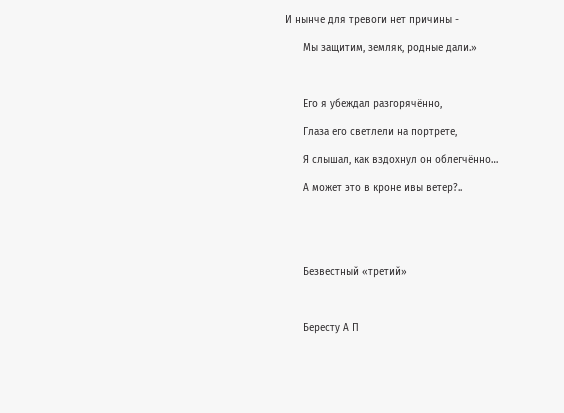И нынче для тревоги нет причины -

      Мы защитим, земляк, родные дали.»



      Его я убеждал разгорячённо,

      Глаза его светлели на портрете,

      Я слышал, как вздохнул он облегчённо…

      А может это в кроне ивы ветер?..





      Безвестный «третий»



      Бересту А П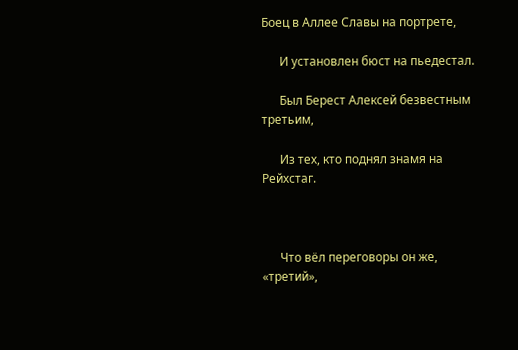Боец в Аллее Славы на портрете,

      И установлен бюст на пьедестал.

      Был Берест Алексей безвестным третьим,

      Из тех, кто поднял знамя на Рейхстаг.



      Что вёл переговоры он же, «третий»,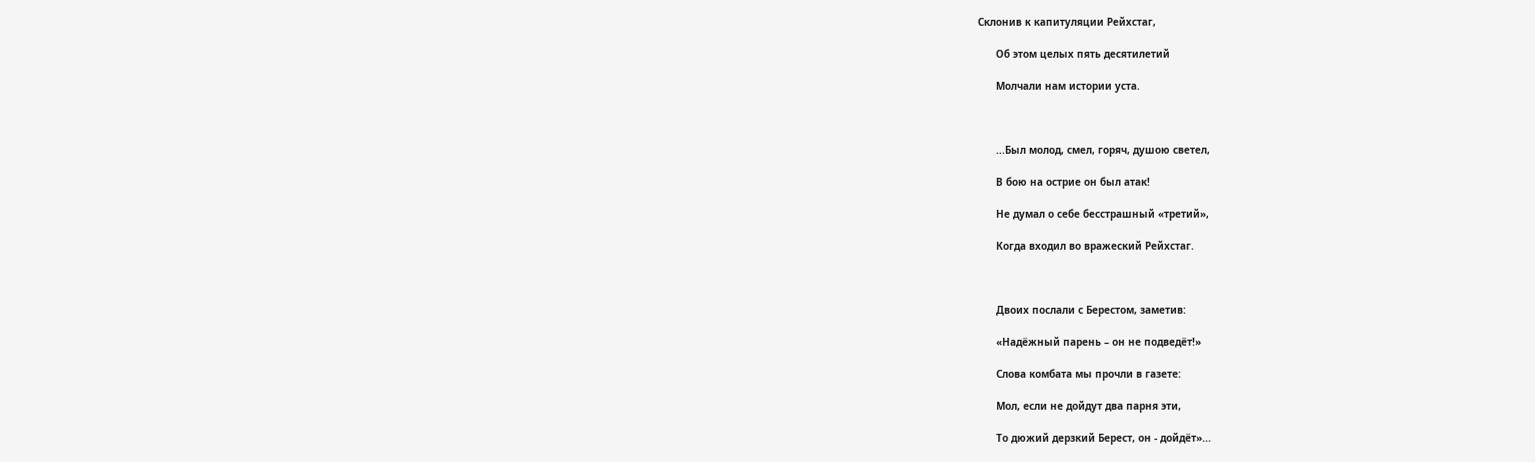Склонив к капитуляции Рейхстаг,

      Об этом целых пять десятилетий

      Молчали нам истории уста.



      ...Был молод, смел, горяч, душою светел,

      В бою на острие он был атак!

      Не думал о себе бесстрашный «третий»,

      Когда входил во вражеский Рейхстаг.



      Двоих послали с Берестом, заметив:

      «Надёжный парень – он не подведёт!»

      Слова комбата мы прочли в газете:

      Мол, если не дойдут два парня эти,

      То дюжий дерзкий Берест, он - дойдёт»...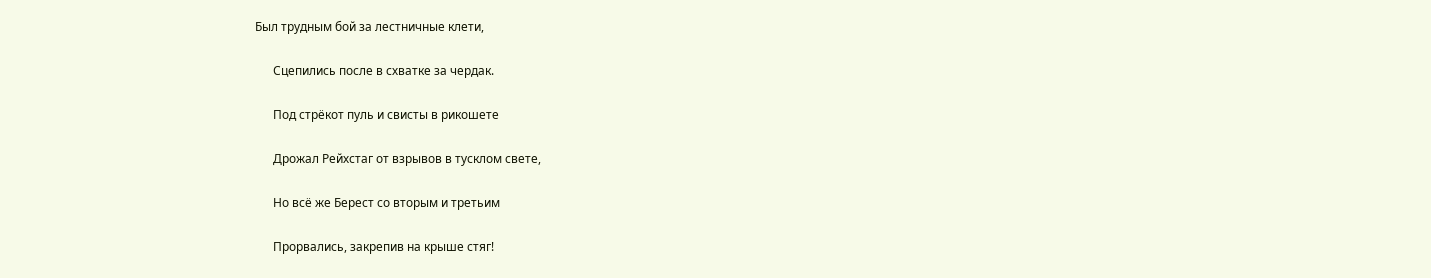Был трудным бой за лестничные клети,

      Сцепились после в схватке за чердак.

      Под стрёкот пуль и свисты в рикошете

      Дрожал Рейхстаг от взрывов в тусклом свете,

      Но всё же Берест со вторым и третьим

      Прорвались, закрепив на крыше стяг!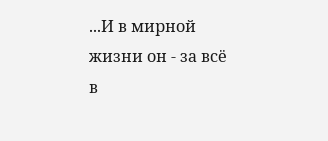...И в мирной жизни он - за всё в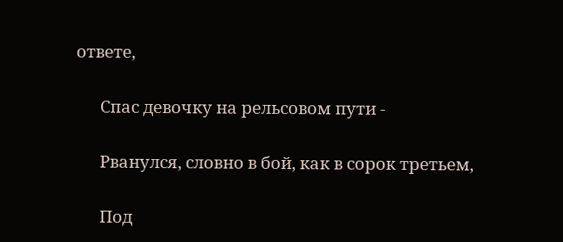ответе,

      Спас девочку на рельсовом пути -

      Рванулся, словно в бой, как в сорок третьем,

      Под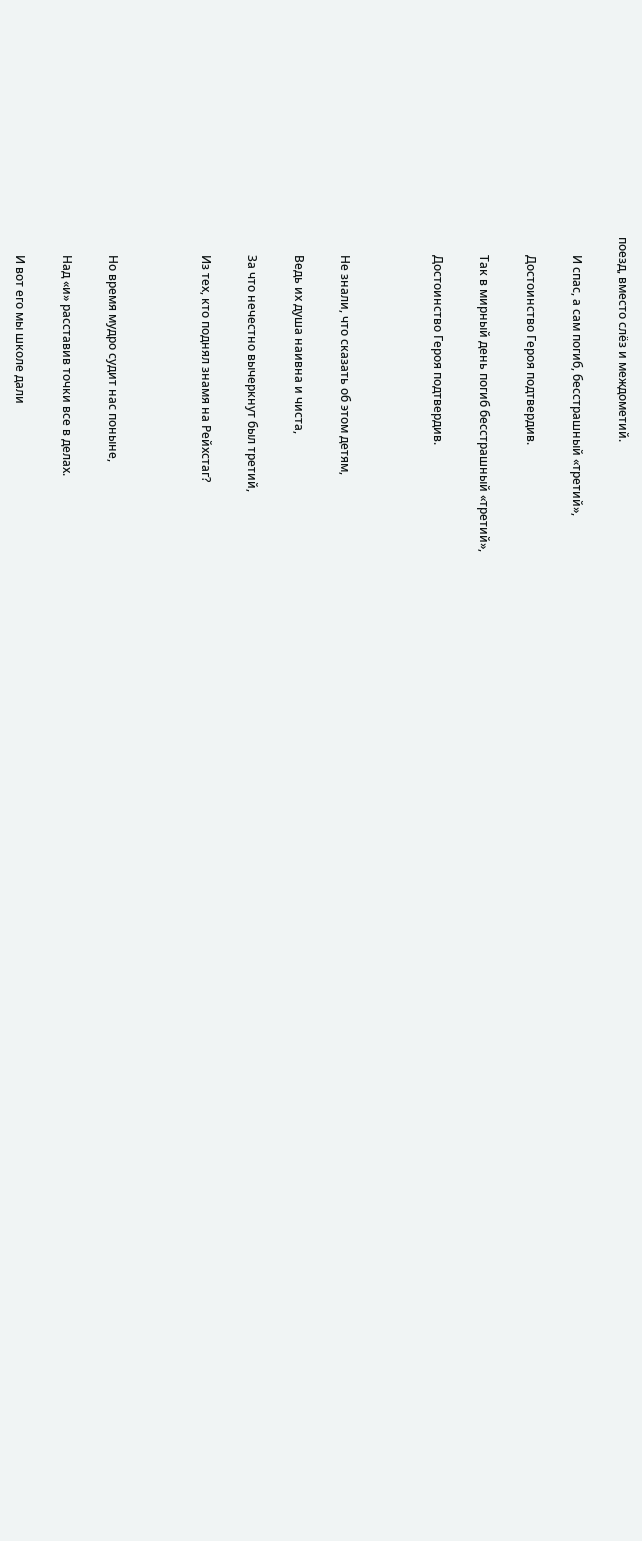поезд, вместо слёз и междометий.

      И спас, а сам погиб, бесстрашный «третий»,

      Достоинство Героя подтвердив.

      Так в мирный день погиб бесстрашный «третий»,

      Достоинство Героя подтвердив.



      Не знали, что сказать об этом детям,

      Ведь их душа наивна и чиста,

      За что нечестно вычеркнут был третий,

      Из тех, кто поднял знамя на Рейхстаг?



      Но время мудро судит нас поныне,

      Над «и» расставив точки все в делах.

      И вот его мы школе дали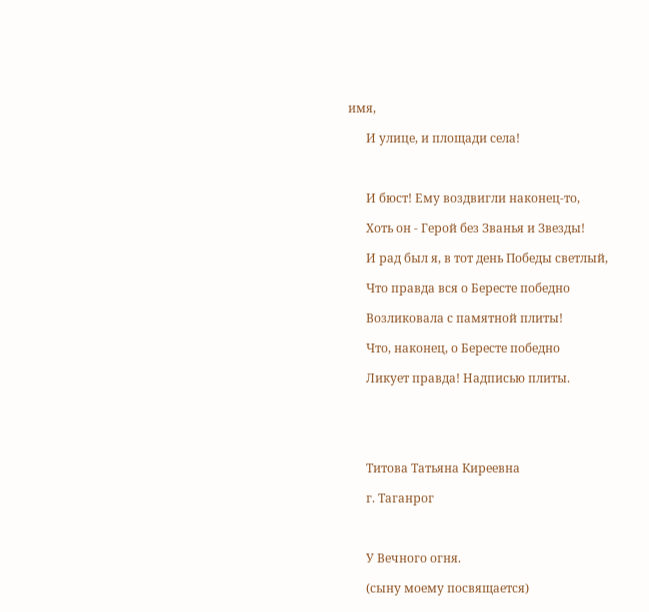имя,

      И улице, и площади села!



      И бюст! Ему воздвигли наконец-то,

      Хоть он - Герой без Званья и Звезды!

      И рад был я, в тот день Победы светлый,

      Что правда вся о Бересте победно

      Возликовала с памятной плиты!

      Что, наконец, о Бересте победно

      Ликует правда! Надписью плиты.





      Титова Татьяна Киреевна

      г. Таганрог



      У Вечного огня.

      (сыну моему посвящается)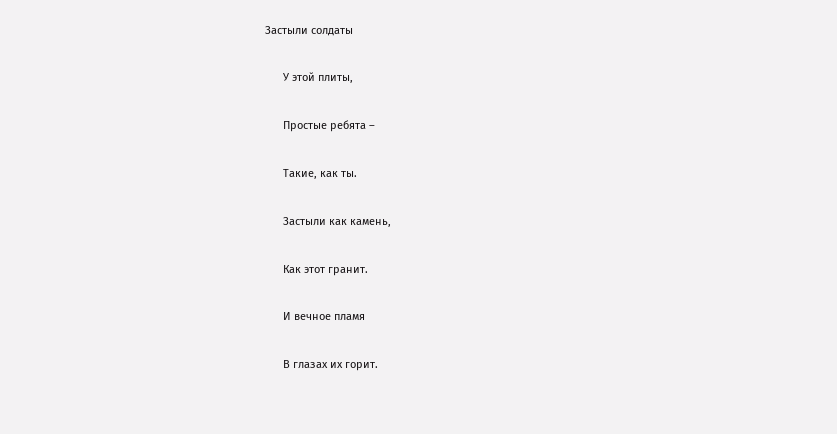Застыли солдаты

      У этой плиты,

      Простые ребята –

      Такие, как ты.

      Застыли как камень,

      Как этот гранит.

      И вечное пламя

      В глазах их горит.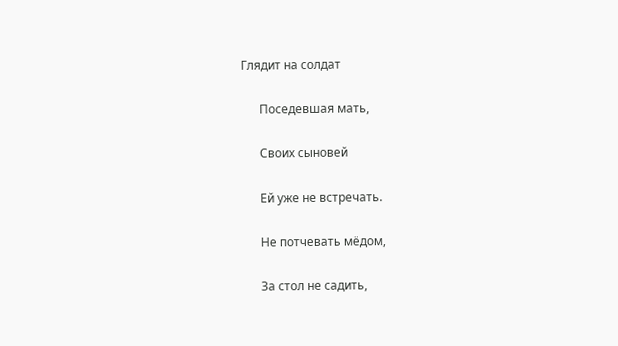Глядит на солдат

      Поседевшая мать,

      Своих сыновей

      Ей уже не встречать.

      Не потчевать мёдом,

      За стол не садить,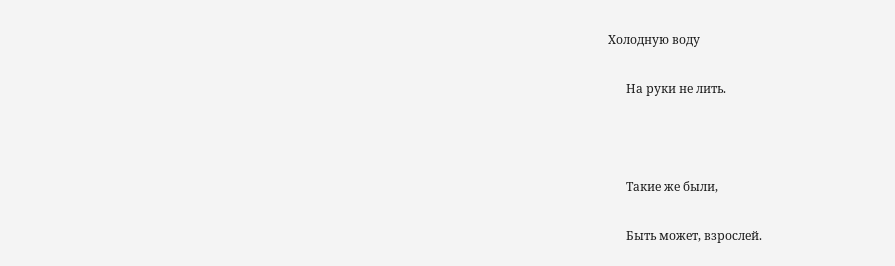Холодную воду

      На руки не лить.



      Такие же были,

      Быть может, взрослей.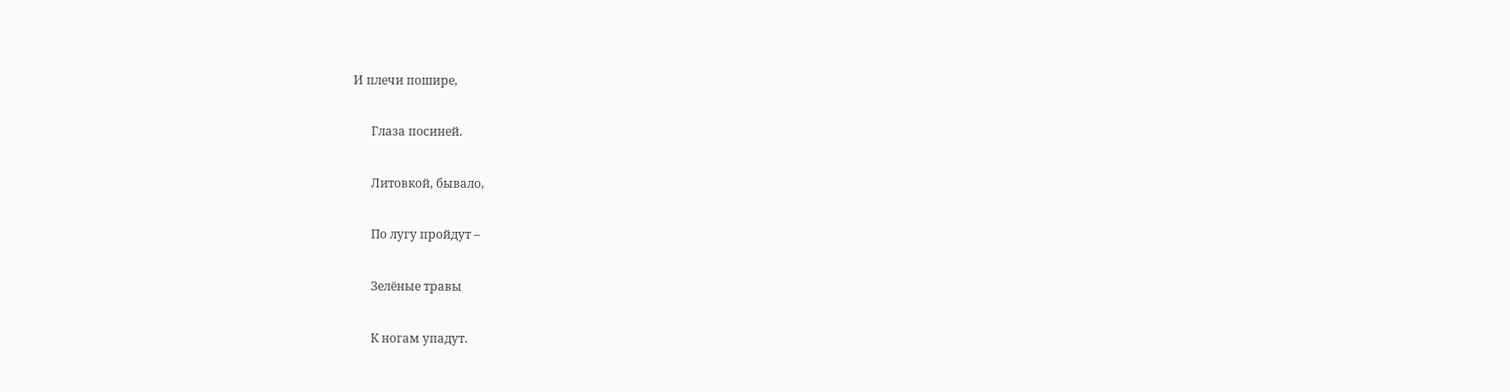И плечи пошире,

      Глаза посиней.

      Литовкой, бывало,

      По лугу пройдут –

      Зелёные травы

      К ногам упадут.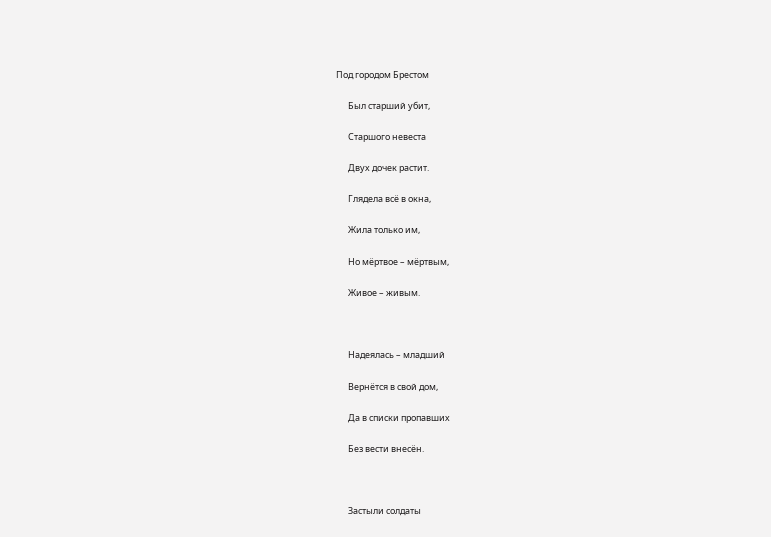Под городом Брестом

      Был старший убит,

      Старшого невеста

      Двух дочек растит.

      Глядела всё в окна,

      Жила только им,

      Но мёртвое – мёртвым,

      Живое – живым.



      Надеялась – младший

      Вернётся в свой дом,

      Да в списки пропавших

      Без вести внесён.



      Застыли солдаты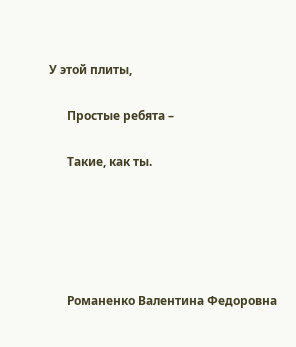У этой плиты,

      Простые ребята –

      Такие, как ты.





      Романенко Валентина Федоровна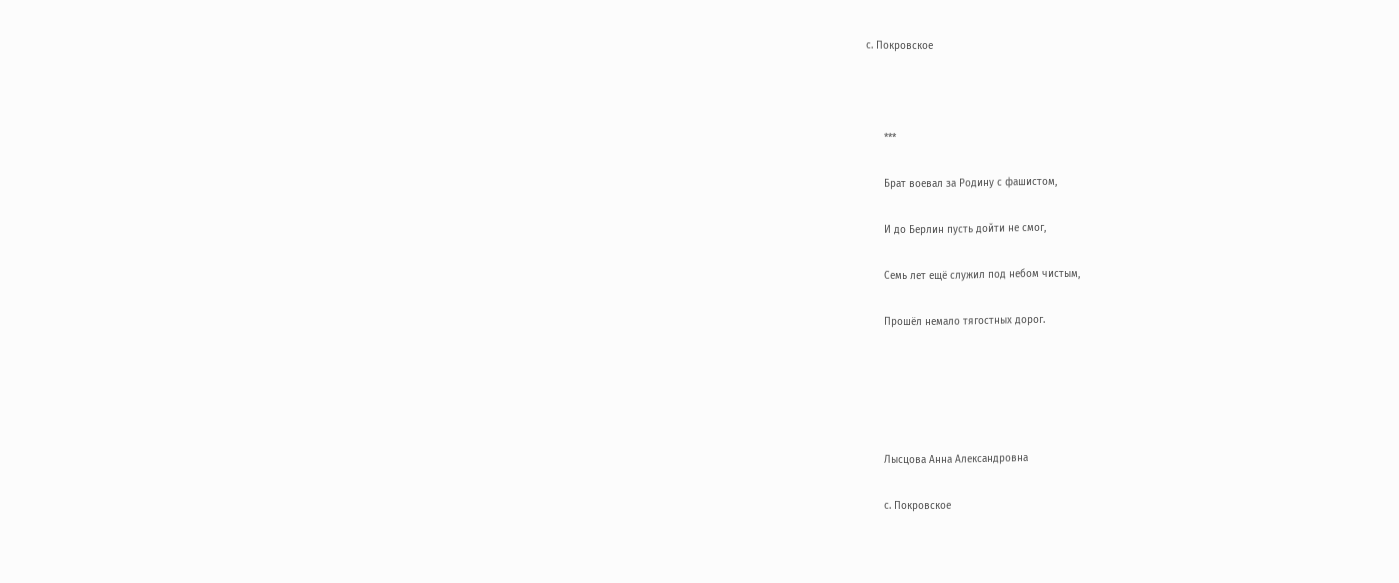с. Покровское



      ***

      Брат воевал за Родину с фашистом,

      И до Берлин пусть дойти не смог,

      Семь лет ещё служил под небом чистым,

      Прошёл немало тягостных дорог.





      Лысцова Анна Александровна

      с. Покровское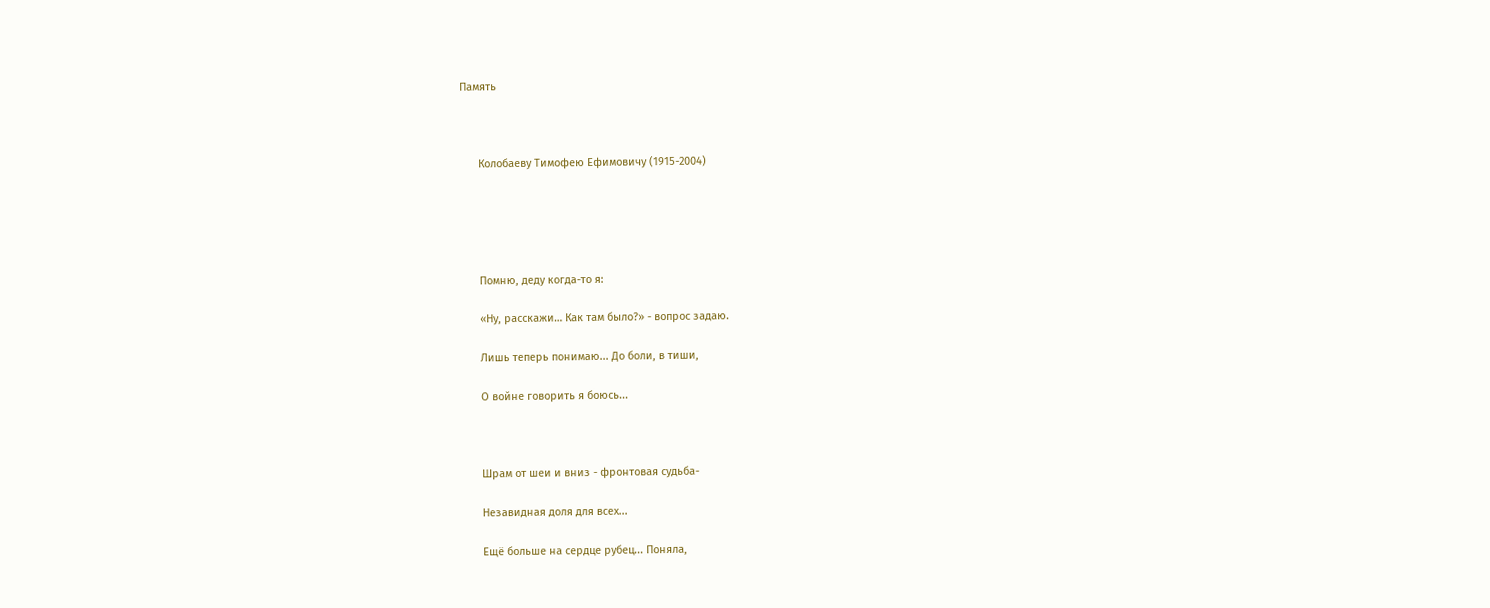Память



      Колобаеву Тимофею Ефимовичу (1915-2004)





      Помню, деду когда-то я:

      «Ну, расскажи… Как там было?» - вопрос задаю.

      Лишь теперь понимаю... До боли, в тиши,

      О войне говорить я боюсь...



      Шрам от шеи и вниз - фронтовая судьба-

      Незавидная доля для всех...

      Ещё больше на сердце рубец... Поняла,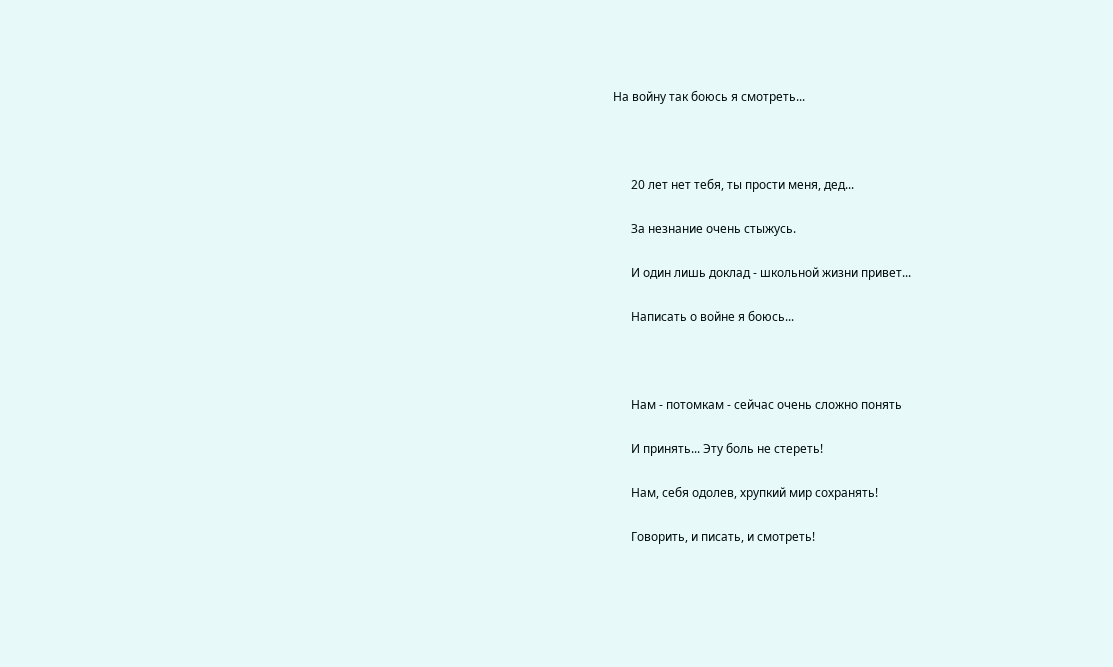На войну так боюсь я смотреть...



      20 лет нет тебя, ты прости меня, дед...

      За незнание очень стыжусь.

      И один лишь доклад - школьной жизни привет...

      Написать о войне я боюсь...



      Нам - потомкам - сейчас очень сложно понять

      И принять... Эту боль не стереть!

      Нам, себя одолев, хрупкий мир сохранять!

      Говорить, и писать, и смотреть!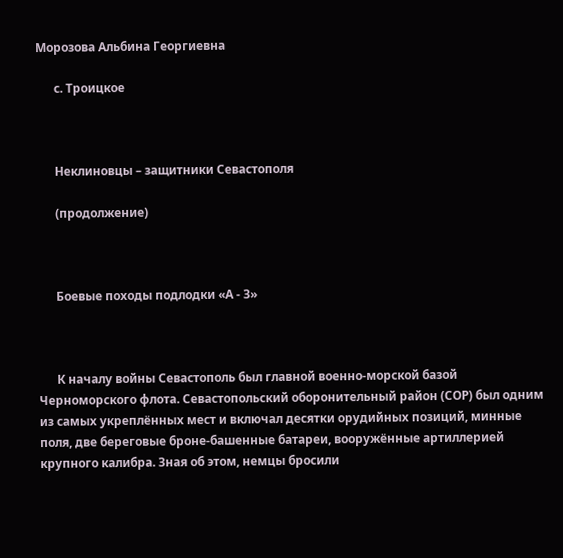Морозова Альбина Георгиевна

      с. Троицкое



      Неклиновцы – защитники Севастополя

      (продолжение)



      Боевые походы подлодки «А - З»



      К началу войны Севастополь был главной военно-морской базой Черноморского флота. Севастопольский оборонительный район (СОР) был одним из самых укреплённых мест и включал десятки орудийных позиций, минные поля, две береговые броне-башенные батареи, вооружённые артиллерией крупного калибра. Зная об этом, немцы бросили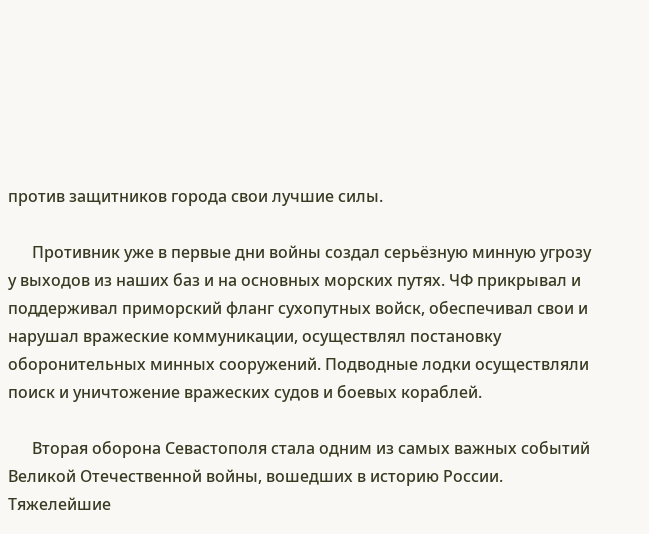против защитников города свои лучшие силы.

      Противник уже в первые дни войны создал серьёзную минную угрозу у выходов из наших баз и на основных морских путях. ЧФ прикрывал и поддерживал приморский фланг сухопутных войск, обеспечивал свои и нарушал вражеские коммуникации, осуществлял постановку оборонительных минных сооружений. Подводные лодки осуществляли поиск и уничтожение вражеских судов и боевых кораблей.

      Вторая оборона Севастополя стала одним из самых важных событий Великой Отечественной войны, вошедших в историю России. Тяжелейшие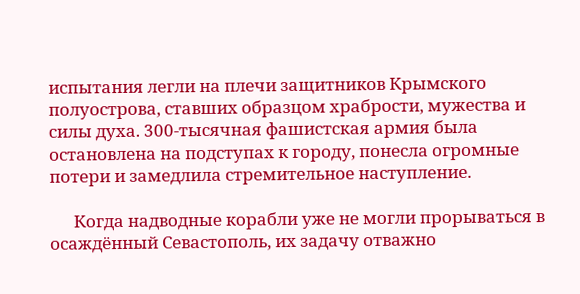испытания легли на плечи защитников Крымского полуострова, ставших образцом храбрости, мужества и силы духа. 300-тысячная фашистская армия была остановлена на подступах к городу, понесла огромные потери и замедлила стремительное наступление.

      Когда надводные корабли уже не могли прорываться в осаждённый Севастополь, их задачу отважно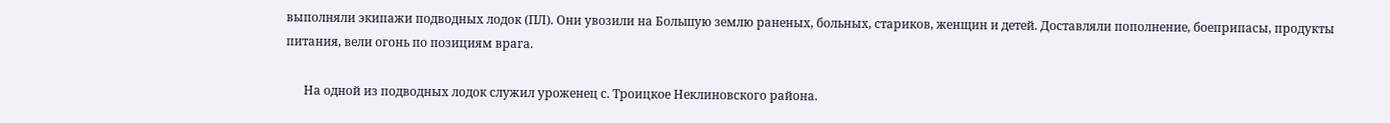выполняли экипажи подводных лодок (ПЛ). Они увозили на Большую землю раненых, больных, стариков, женщин и детей. Доставляли пополнение, боеприпасы, продукты питания, вели огонь по позициям врага.

      На одной из подводных лодок служил уроженец с. Троицкое Неклиновского района.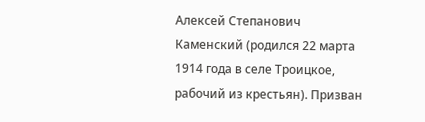Алексей Степанович Каменский (родился 22 марта 1914 года в селе Троицкое, рабочий из крестьян). Призван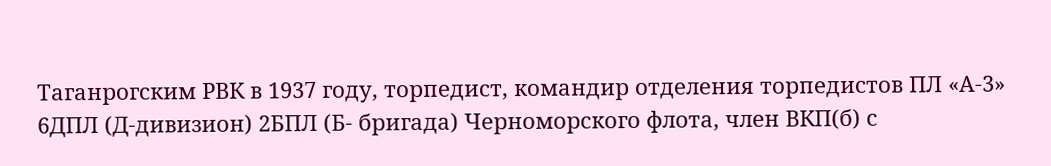Таганрогским РВК в 1937 году, торпедист, командир отделения торпедистов ПЛ «А-3» 6ДПЛ (Д-дивизион) 2БПЛ (Б- бригада) Черноморского флота, член ВКП(б) с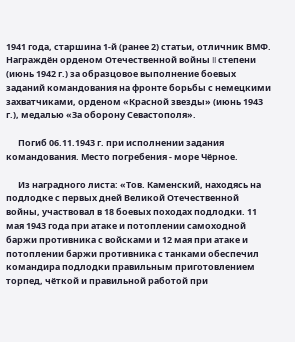1941 года, старшина 1-й (ранее 2) статьи, отличник ВМФ. Награждён орденом Отечественной войны II степени (июнь 1942 г.) за образцовое выполнение боевых заданий командования на фронте борьбы с немецкими захватчиками, орденом «Красной звезды» (июнь 1943 г.), медалью «За оборону Севастополя».

      Погиб 06.11.1943 г. при исполнении задания командования. Место погребения - море Чёрное.

      Из наградного листа: «Тов. Каменский, находясь на подлодке с первых дней Великой Отечественной войны, участвовал в 18 боевых походах подлодки. 11 мая 1943 года при атаке и потоплении самоходной баржи противника с войсками и 12 мая при атаке и потоплении баржи противника с танками обеспечил командира подлодки правильным приготовлением торпед, чёткой и правильной работой при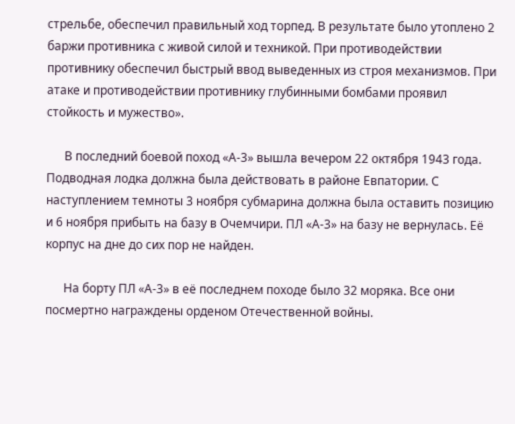стрельбе, обеспечил правильный ход торпед. В результате было утоплено 2 баржи противника с живой силой и техникой. При противодействии противнику обеспечил быстрый ввод выведенных из строя механизмов. При атаке и противодействии противнику глубинными бомбами проявил стойкость и мужество».

      В последний боевой поход «А-3» вышла вечером 22 октября 1943 года. Подводная лодка должна была действовать в районе Евпатории. С наступлением темноты 3 ноября субмарина должна была оставить позицию и 6 ноября прибыть на базу в Очемчири. ПЛ «А-3» на базу не вернулась. Её корпус на дне до сих пор не найден.

      На борту ПЛ «А-3» в её последнем походе было 32 моряка. Все они посмертно награждены орденом Отечественной войны.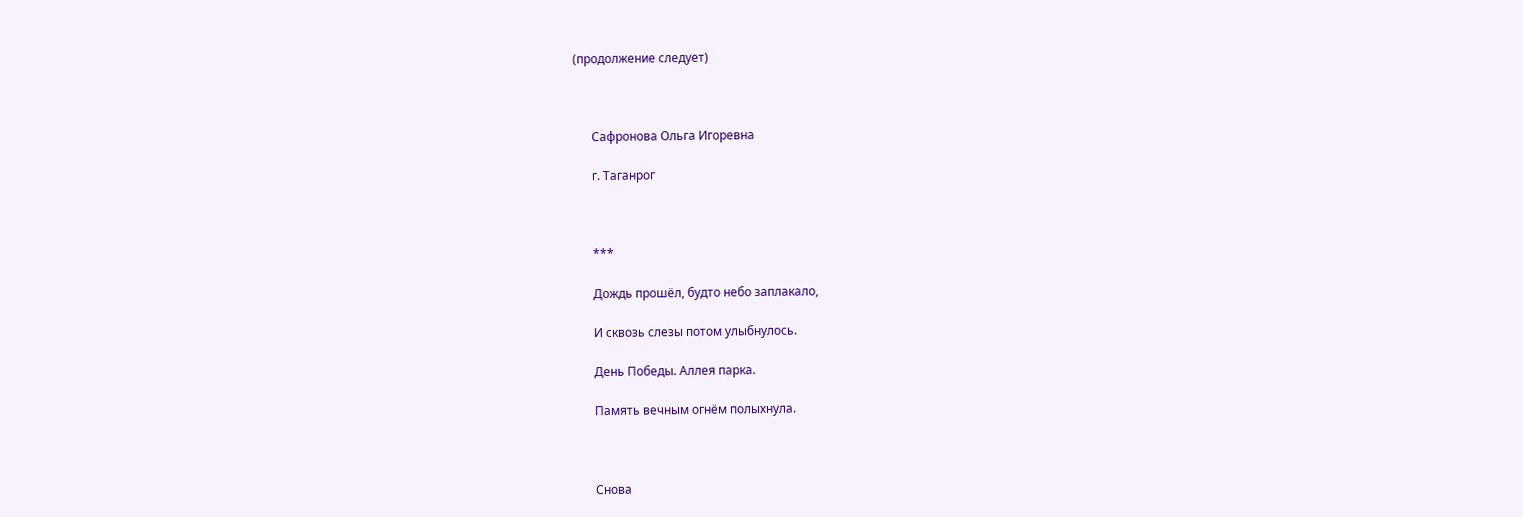(продолжение следует)



      Сафронова Ольга Игоревна

      г. Таганрог



      ***

      Дождь прошёл, будто небо заплакало,

      И сквозь слезы потом улыбнулось.

      День Победы. Аллея парка.

      Память вечным огнём полыхнула.



      Снова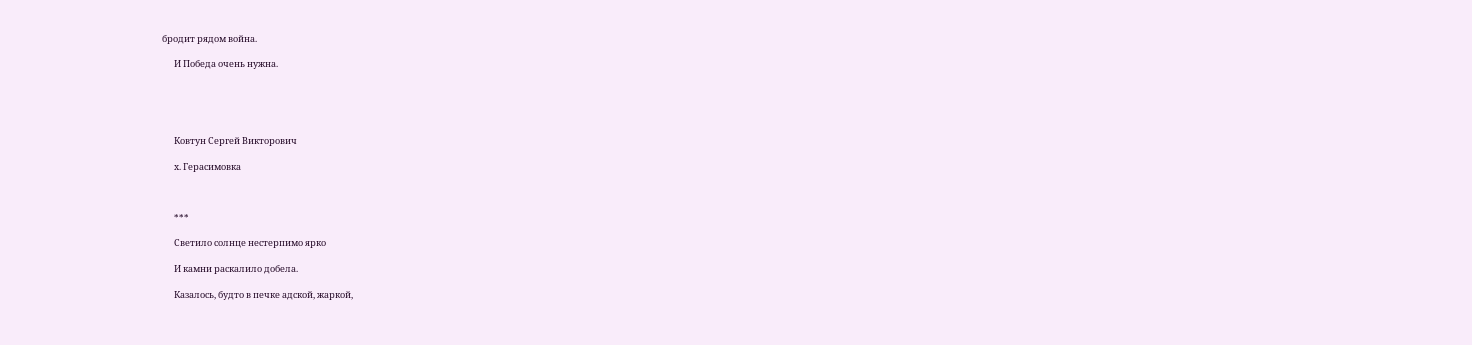бродит рядом война.

      И Победа очень нужна.





      Ковтун Сергей Викторович

      х. Герасимовка



      ***

      Светило солнце нестерпимо ярко

      И камни раскалило добела.

      Казалось, будто в печке адской, жаркой,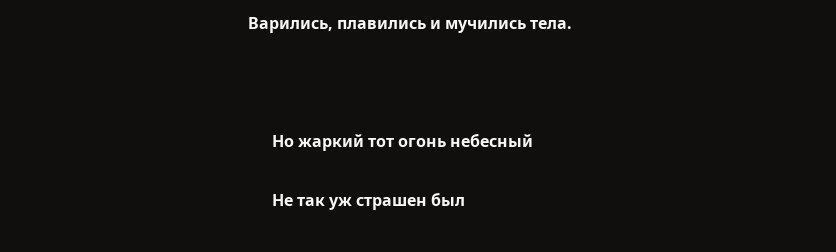Варились, плавились и мучились тела.



      Но жаркий тот огонь небесный

      Не так уж страшен был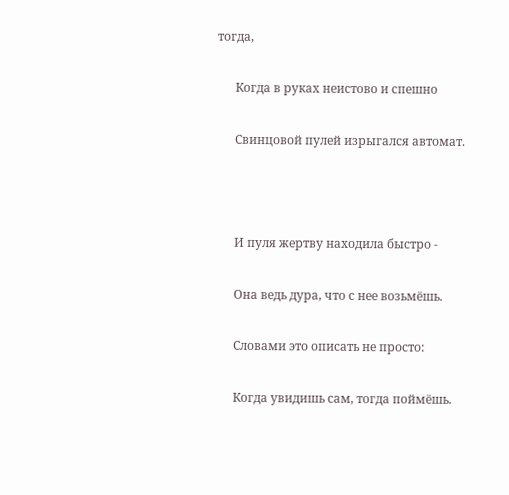тогда,

      Когда в руках неистово и спешно

      Свинцовой пулей изрыгался автомат.



      И пуля жертву находила быстро -

      Она ведь дура, что с нее возьмёшь.

      Словами это описать не просто:

      Когда увидишь сам, тогда поймёшь.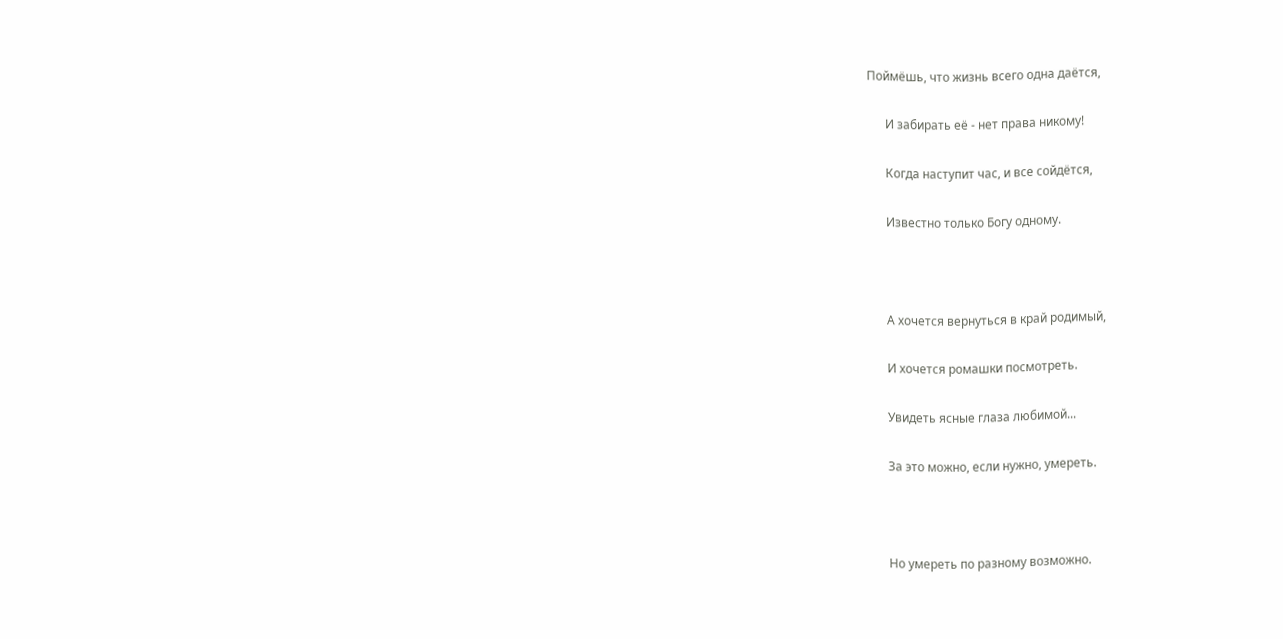Поймёшь, что жизнь всего одна даётся,

      И забирать её - нет права никому!

      Когда наступит час, и все сойдётся,

      Известно только Богу одному.



      А хочется вернуться в край родимый,

      И хочется ромашки посмотреть.

      Увидеть ясные глаза любимой...

      За это можно, если нужно, умереть.



      Но умереть по разному возможно.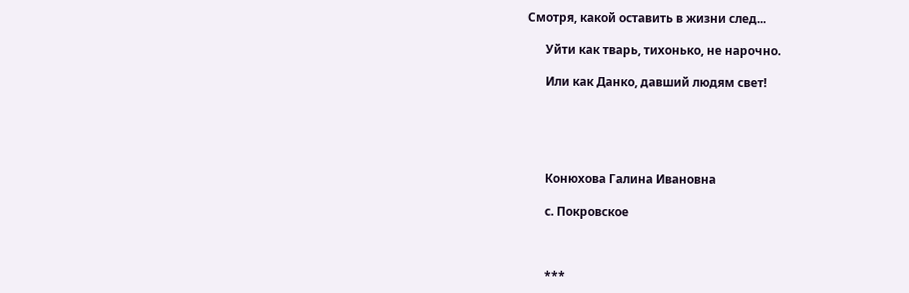Смотря, какой оставить в жизни след...

      Уйти как тварь, тихонько, не нарочно.

      Или как Данко, давший людям свет!





      Конюхова Галина Ивановна

      с. Покровское



      ***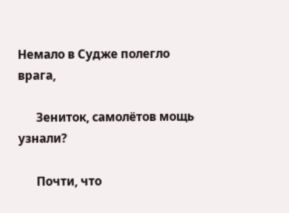Немало в Судже полегло врага,

      Зениток, самолётов мощь узнали?

      Почти, что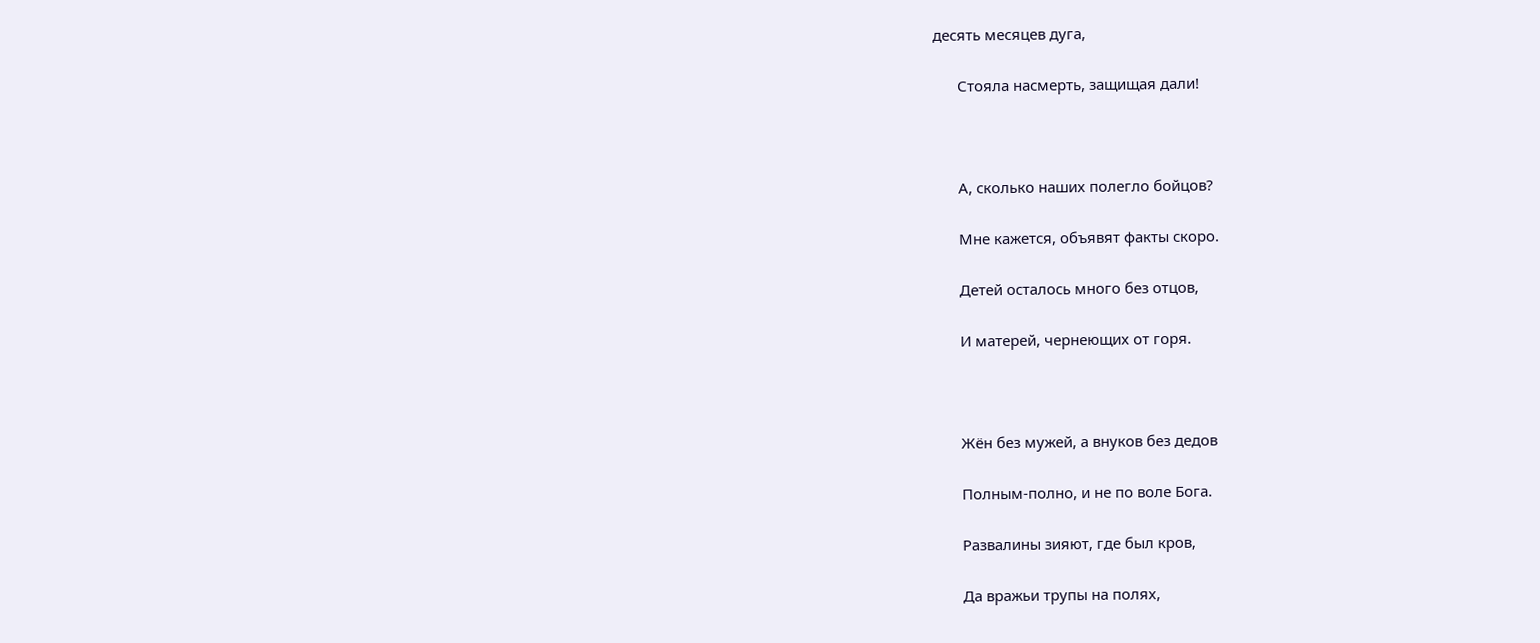десять месяцев дуга,

      Стояла насмерть, защищая дали!



      А, сколько наших полегло бойцов?

      Мне кажется, объявят факты скоро.

      Детей осталось много без отцов,

      И матерей, чернеющих от горя.



      Жён без мужей, а внуков без дедов

      Полным-полно, и не по воле Бога.

      Развалины зияют, где был кров,

      Да вражьи трупы на полях,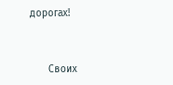дорогах!



      Своих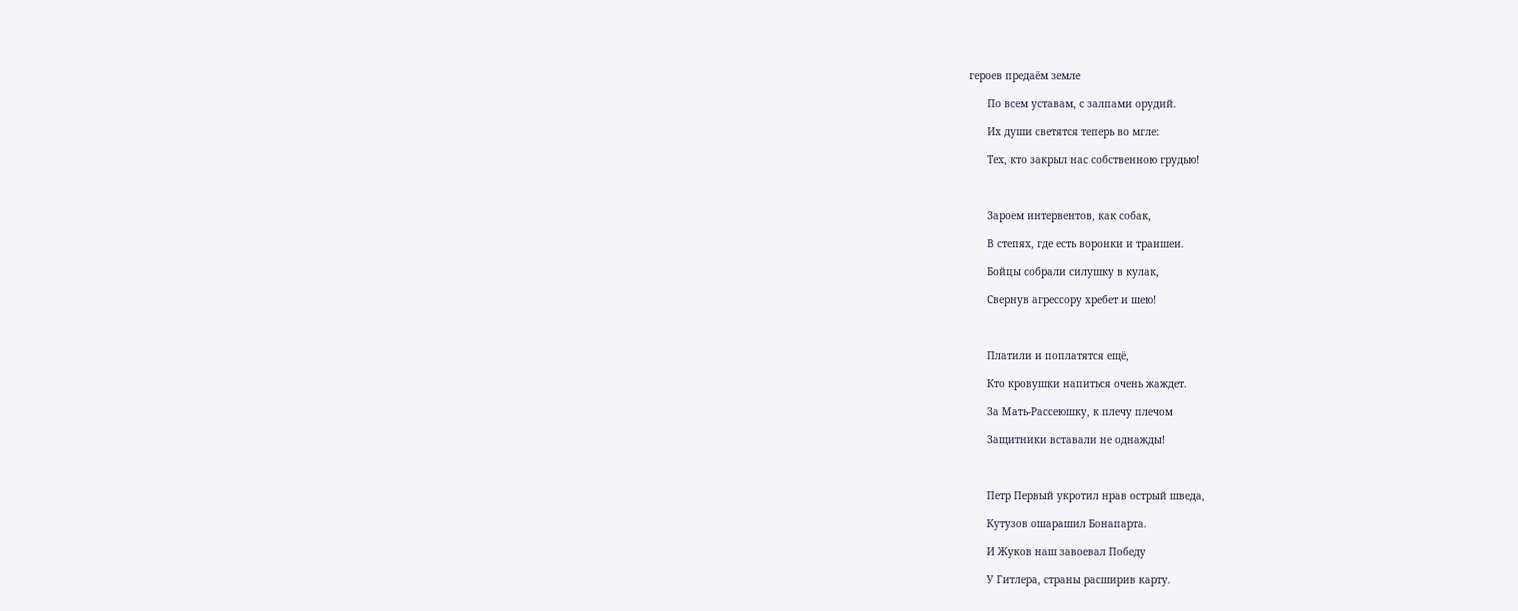героев предаём земле

      По всем уставам, с залпами орудий.

      Их души светятся теперь во мгле:

      Тех, кто закрыл нас собственною грудью!



      Зароем интервентов, как собак,

      В степях, где есть воронки и траншеи.

      Бойцы собрали силушку в кулак,

      Свернув агрессору хребет и шею!



      Платили и поплатятся ещё,

      Кто кровушки напиться очень жаждет.

      За Мать-Рассеюшку, к плечу плечом

      Защитники вставали не однажды!



      Петр Первый укротил нрав острый шведа,

      Кутузов ошарашил Бонапарта.

      И Жуков наш завоевал Победу

      У Гитлера, страны расширив карту.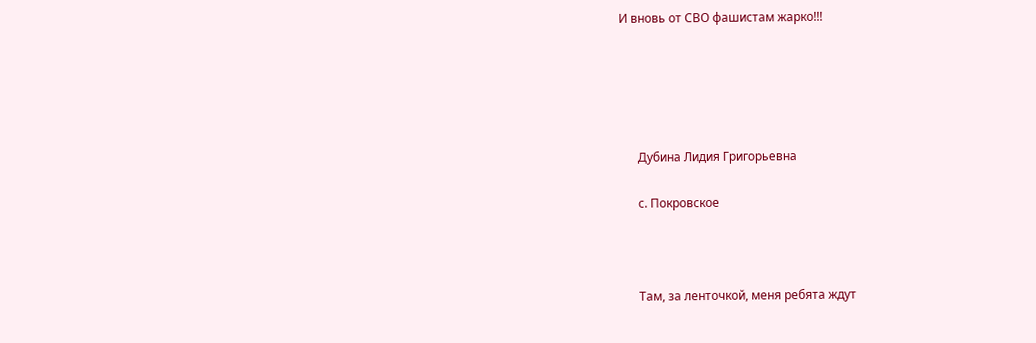И вновь от СВО фашистам жарко!!!





      Дубина Лидия Григорьевна

      с. Покровское



      Там, за ленточкой, меня ребята ждут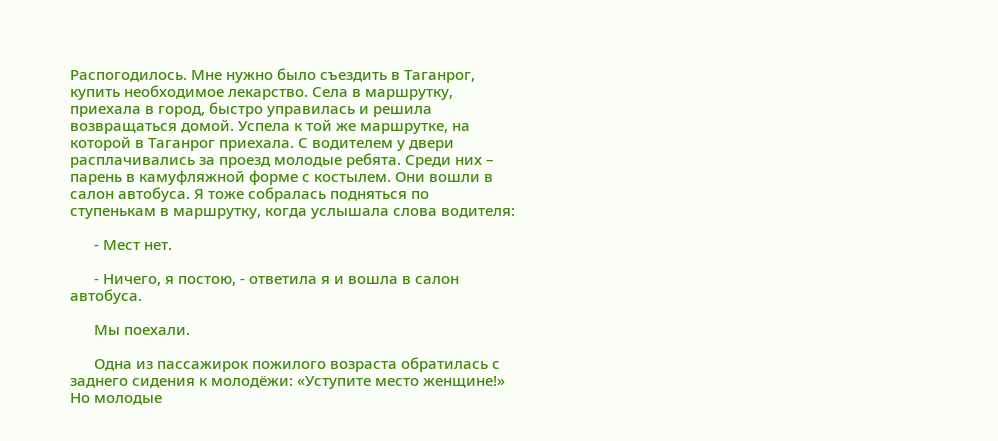Распогодилось. Мне нужно было съездить в Таганрог, купить необходимое лекарство. Села в маршрутку, приехала в город, быстро управилась и решила возвращаться домой. Успела к той же маршрутке, на которой в Таганрог приехала. С водителем у двери расплачивались за проезд молодые ребята. Среди них – парень в камуфляжной форме с костылем. Они вошли в салон автобуса. Я тоже собралась подняться по ступенькам в маршрутку, когда услышала слова водителя:

      - Мест нет.

      - Ничего, я постою, - ответила я и вошла в салон автобуса.

      Мы поехали.

      Одна из пассажирок пожилого возраста обратилась с заднего сидения к молодёжи: «Уступите место женщине!» Но молодые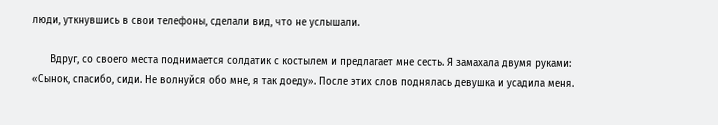люди, уткнувшись в свои телефоны, сделали вид, что не услышали.

      Вдруг, со своего места поднимается солдатик с костылем и предлагает мне сесть. Я замахала двумя руками: «Сынок, спасибо, сиди. Не волнуйся обо мне, я так доеду». После этих слов поднялась девушка и усадила меня.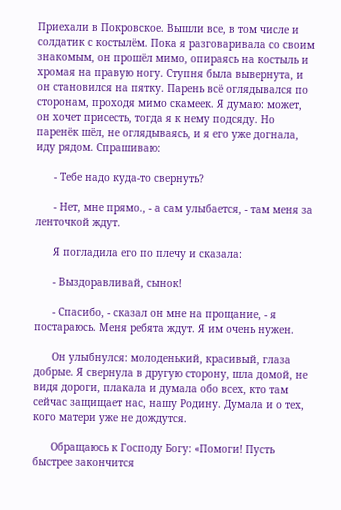Приехали в Покровское. Вышли все, в том числе и солдатик с костылём. Пока я разговаривала со своим знакомым, он прошёл мимо, опираясь на костыль и хромая на правую ногу. Ступня была вывернута, и он становился на пятку. Парень всё оглядывался по сторонам, проходя мимо скамеек. Я думаю: может, он хочет присесть, тогда я к нему подсяду. Но паренёк шёл, не оглядываясь, и я его уже догнала, иду рядом. Спрашиваю:

      - Тебе надо куда-то свернуть?

      - Нет, мне прямо., - а сам улыбается, - там меня за ленточкой ждут.

      Я погладила его по плечу и сказала:

      - Выздоравливай, сынок!

      - Спасибо, - сказал он мне на прощание, - я постараюсь. Меня ребята ждут. Я им очень нужен.

      Он улыбнулся: молоденький, красивый, глаза добрые. Я свернула в другую сторону, шла домой, не видя дороги, плакала и думала обо всех, кто там сейчас защищает нас, нашу Родину. Думала и о тех, кого матери уже не дождутся.

      Обращаюсь к Господу Богу: «Помоги! Пусть быстрее закончится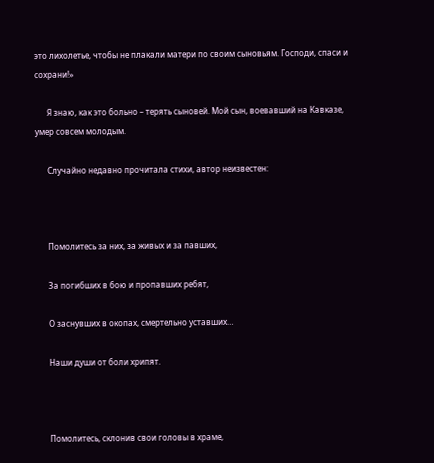это лихолетье, чтобы не плакали матери по своим сыновьям. Господи, спаси и сохрани!»

      Я знаю, как это больно – терять сыновей. Мой сын, воевавший на Кавказе, умер совсем молодым.

      Случайно недавно прочитала стихи, автор неизвестен:



      Помолитесь за них, за живых и за павших,

      За погибших в бою и пропавших ребят,

      О заснувших в окопах, смертельно уставших…

      Наши души от боли хрипят.



      Помолитесь, склонив свои головы в храме,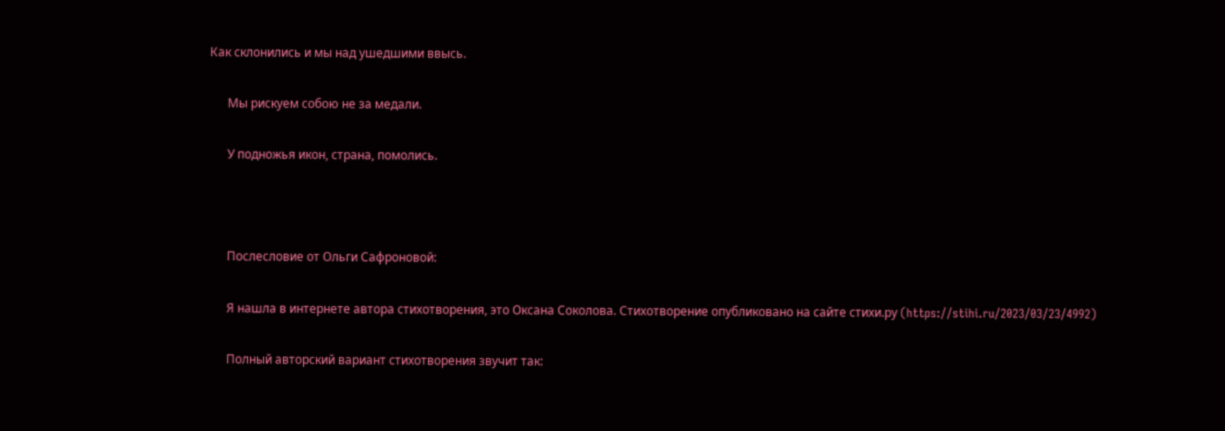Как склонились и мы над ушедшими ввысь.

      Мы рискуем собою не за медали.

      У подножья икон, страна, помолись.



      Послесловие от Ольги Сафроновой:

      Я нашла в интернете автора стихотворения, это Оксана Соколова. Стихотворение опубликовано на сайте стихи.ру (https://stihi.ru/2023/03/23/4992)

      Полный авторский вариант стихотворения звучит так: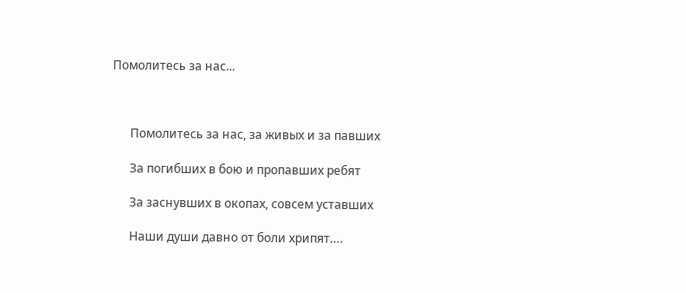Помолитесь за нас...



      Помолитесь за нас, за живых и за павших

      За погибших в бою и пропавших ребят

      За заснувших в окопах, совсем уставших

      Наши души давно от боли хрипят….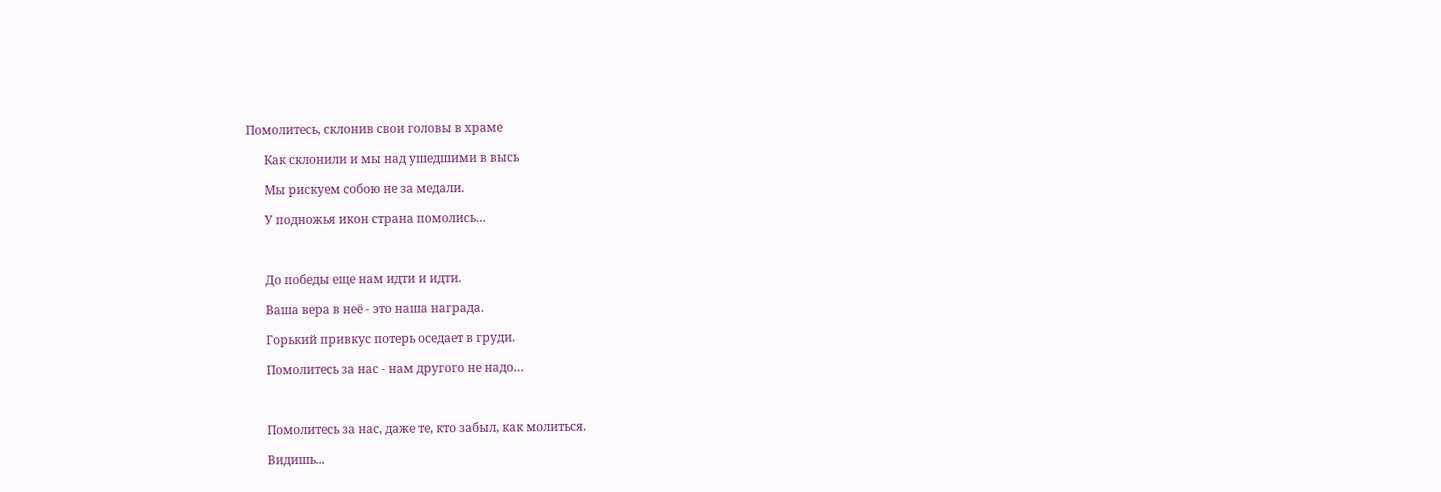Помолитесь, склонив свои головы в храме

      Как склонили и мы над ушедшими в высь

      Мы рискуем собою не за медали.

      У подножья икон страна помолись…



      До победы еще нам идти и идти.

      Ваша вера в неё - это наша награда.

      Горький привкус потерь оседает в груди.

      Помолитесь за нас - нам другого не надо…



      Помолитесь за нас, даже те, кто забыл, как молиться.

      Видишь...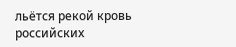льётся рекой кровь российских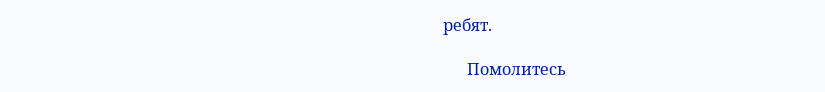ребят.

      Помолитесь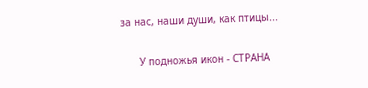за нас, наши души, как птицы...

      У подножья икон - СТРАНА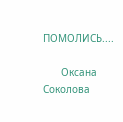ПОМОЛИСЬ....

      Оксана Соколова